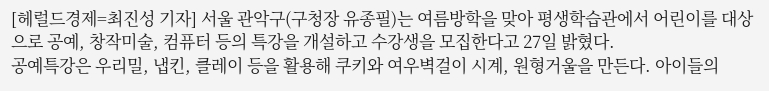[헤럴드경제=최진성 기자] 서울 관악구(구청장 유종필)는 여름방학을 맞아 평생학습관에서 어린이를 대상으로 공예, 창작미술, 컴퓨터 등의 특강을 개설하고 수강생을 모집한다고 27일 밝혔다.
공예특강은 우리밀, 냅킨, 클레이 등을 활용해 쿠키와 여우벽걸이 시계, 원형거울을 만든다. 아이들의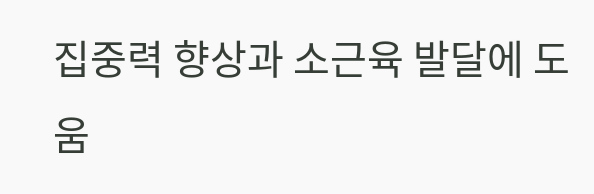집중력 향상과 소근육 발달에 도움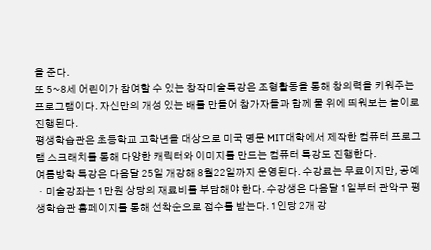을 준다.
또 5~8세 어린이가 참여할 수 있는 창작미술특강은 조형활동을 통해 창의력을 키워주는 프로그램이다. 자신만의 개성 있는 배를 만들어 참가자들과 함께 물 위에 띄워보는 놀이로 진행된다.
평생학습관은 초등학교 고학년을 대상으로 미국 명문 MIT대학에서 제작한 컴퓨터 프로그램 스크래치를 통해 다양한 캐릭터와 이미지를 만드는 컴퓨터 특강도 진행한다.
여름방학 특강은 다음달 25일 개강해 8월22일까지 운영된다. 수강료는 무료이지만, 공예ㆍ미술강좌는 1만원 상당의 재료비를 부담해야 한다. 수강생은 다음달 1일부터 관악구 평생학습관 홈페이지를 통해 선착순으로 접수를 받는다. 1인당 2개 강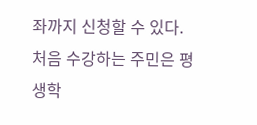좌까지 신청할 수 있다. 처음 수강하는 주민은 평생학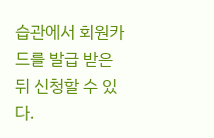습관에서 회원카드를 발급 받은 뒤 신청할 수 있다.